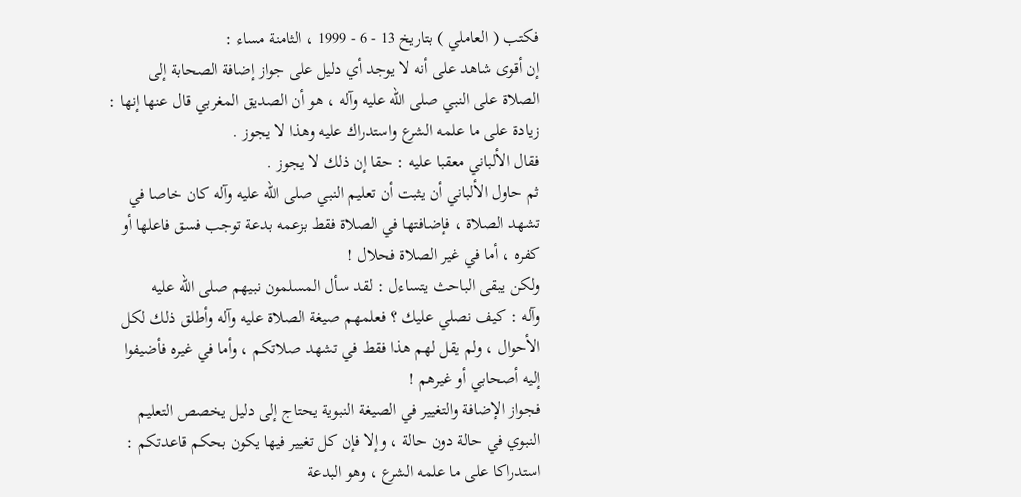فكتب ( العاملي ) بتاريخ 13 - 6 - 1999 ، الثامنة مساء :
إن أقوى شاهد على أنه لا يوجد أي دليل على جواز إضافة الصحابة إلى
الصلاة على النبي صلى الله عليه وآله ، هو أن الصديق المغربي قال عنها إنها :
زيادة على ما علمه الشرع واستدراك عليه وهذا لا يجوز .
فقال الألباني معقبا عليه : حقا إن ذلك لا يجوز .
ثم حاول الألباني أن يثبت أن تعليم النبي صلى الله عليه وآله كان خاصا في
تشهد الصلاة ، فإضافتها في الصلاة فقط بزعمه بدعة توجب فسق فاعلها أو
كفره ، أما في غير الصلاة فحلال !
ولكن يبقى الباحث يتساءل : لقد سأل المسلمون نبيهم صلى الله عليه
وآله : كيف نصلي عليك ؟ فعلمهم صيغة الصلاة عليه وآله وأطلق ذلك لكل
الأحوال ، ولم يقل لهم هذا فقط في تشهد صلاتكم ، وأما في غيره فأضيفوا
إليه أصحابي أو غيرهم !
فجواز الإضافة والتغيير في الصيغة النبوية يحتاج إلى دليل يخصص التعليم
النبوي في حالة دون حالة ، وإلا فإن كل تغيير فيها يكون بحكم قاعدتكم :
استدراكا على ما علمه الشرع ، وهو البدعة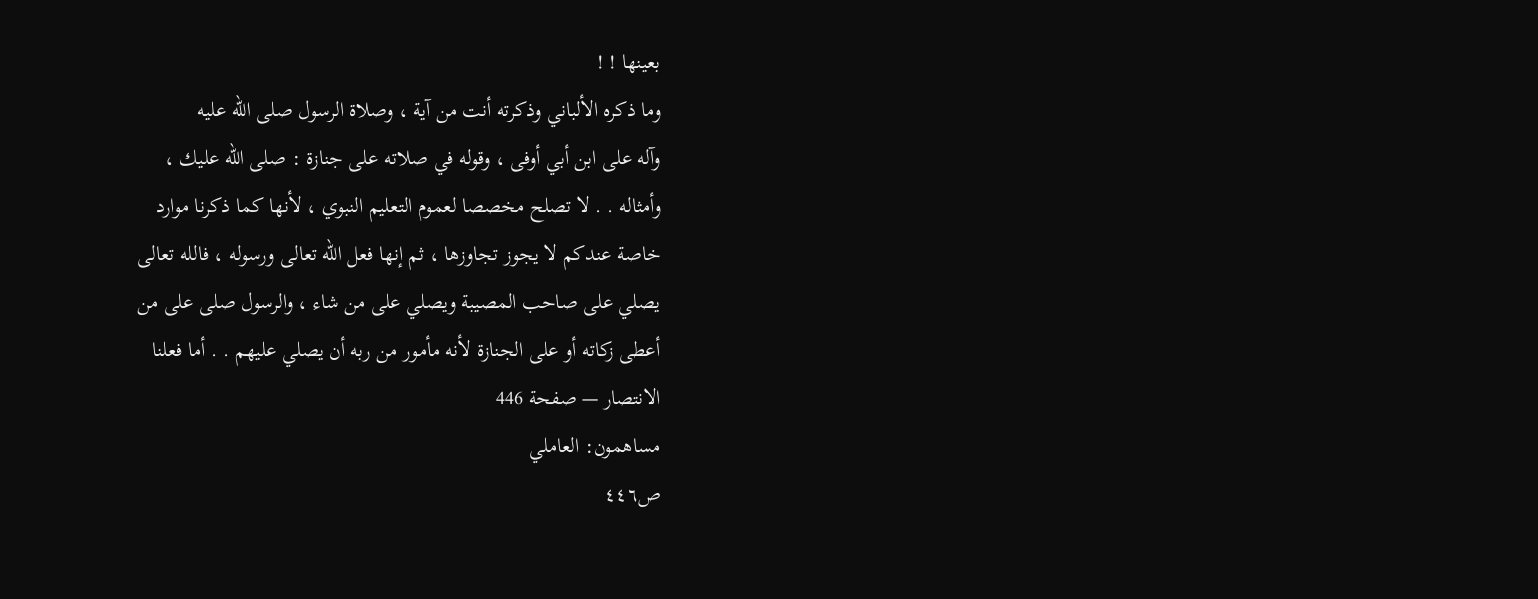بعينها ! !
وما ذكره الألباني وذكرته أنت من آية ، وصلاة الرسول صلى الله عليه
وآله على ابن أبي أوفى ، وقوله في صلاته على جنازة : صلى الله عليك ،
وأمثاله . . لا تصلح مخصصا لعموم التعليم النبوي ، لأنها كما ذكرنا موارد
خاصة عندكم لا يجوز تجاوزها ، ثم إنها فعل الله تعالى ورسوله ، فالله تعالى
يصلي على صاحب المصيبة ويصلي على من شاء ، والرسول صلى على من
أعطى زكاته أو على الجنازة لأنه مأمور من ربه أن يصلي عليهم . . أما فعلنا
الانتصار — صفحة 446
مساهمون: العاملي
ص٤٤٦